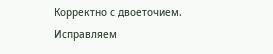Корректно с двоеточием.
Исправляем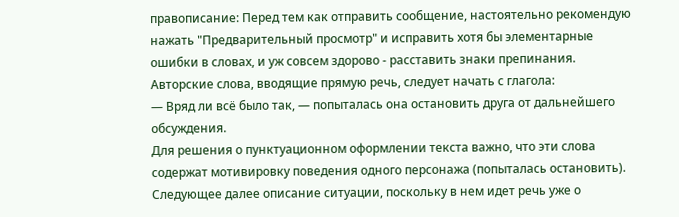правописание: Перед тем как отправить сообщение, настоятельно рекомендую нажать "Предварительный просмотр" и исправить хотя бы элементарные ошибки в словах, и уж совсем здорово - расставить знаки препинания.
Авторские слова, вводящие прямую речь, следует начать с глагола:
— Вряд ли всё было так, — попыталась она остановить друга от дальнейшего обсуждения.
Для решения о пунктуационном оформлении текста важно, что эти слова содержат мотивировку поведения одного персонажа (попыталась остановить). Следующее далее описание ситуации, поскольку в нем идет речь уже о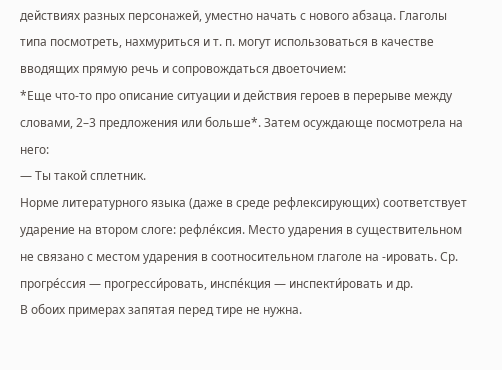действиях разных персонажей, уместно начать с нового абзаца. Глаголы типа посмотреть, нахмуриться и т. п. могут использоваться в качестве вводящих прямую речь и сопровождаться двоеточием:
*Еще что-то про описание ситуации и действия героев в перерыве между словами, 2–3 предложения или больше*. Затем осуждающе посмотрела на него:
— Ты такой сплетник.
Норме литературного языка (даже в среде рефлексирующих) соответствует ударение на втором слоге: рефле́ксия. Место ударения в существительном не связано с местом ударения в соотносительном глаголе на -ировать. Ср. прогре́ссия — прогресси́ровать, инспе́кция — инспекти́ровать и др.
В обоих примерах запятая перед тире не нужна.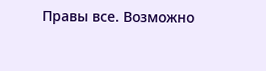Правы все. Возможно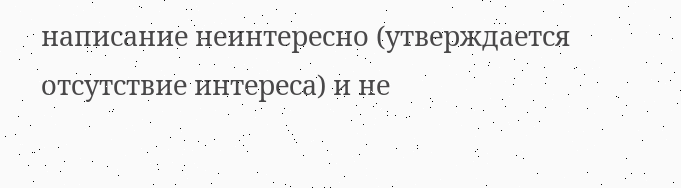написание неинтересно (утверждается отсутствие интереса) и не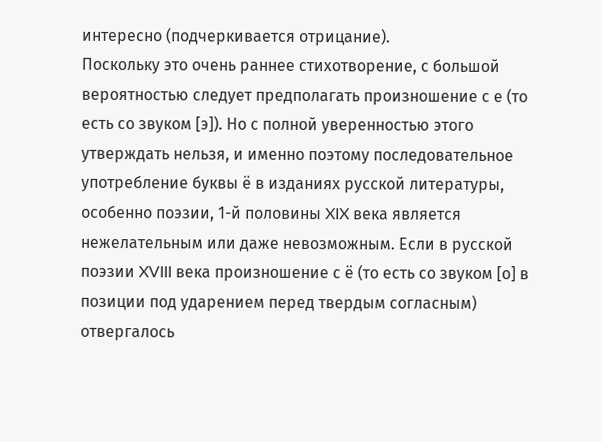интересно (подчеркивается отрицание).
Поскольку это очень раннее стихотворение, с большой вероятностью следует предполагать произношение с е (то есть со звуком [э]). Но с полной уверенностью этого утверждать нельзя, и именно поэтому последовательное употребление буквы ё в изданиях русской литературы, особенно поэзии, 1-й половины XIX века является нежелательным или даже невозможным. Если в русской поэзии XVIII века произношение с ё (то есть со звуком [о] в позиции под ударением перед твердым согласным) отвергалось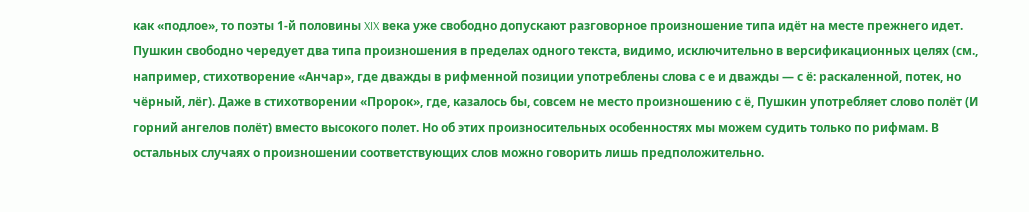как «подлое», то поэты 1-й половины XIX века уже свободно допускают разговорное произношение типа идёт на месте прежнего идет. Пушкин свободно чередует два типа произношения в пределах одного текста, видимо, исключительно в версификационных целях (см., например, стихотворение «Анчар», где дважды в рифменной позиции употреблены слова с е и дважды — с ё: раскаленной, потек, но чёрный, лёг). Даже в стихотворении «Пророк», где, казалось бы, совсем не место произношению с ё, Пушкин употребляет слово полёт (И горний ангелов полёт) вместо высокого полет. Но об этих произносительных особенностях мы можем судить только по рифмам. В остальных случаях о произношении соответствующих слов можно говорить лишь предположительно.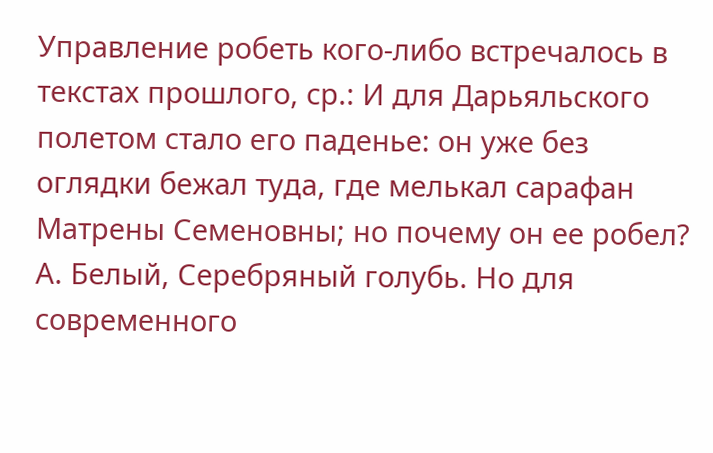Управление робеть кого-либо встречалось в текстах прошлого, ср.: И для Дарьяльского полетом стало его паденье: он уже без оглядки бежал туда, где мелькал сарафан Матрены Семеновны; но почему он ее робел? А. Белый, Серебряный голубь. Но для современного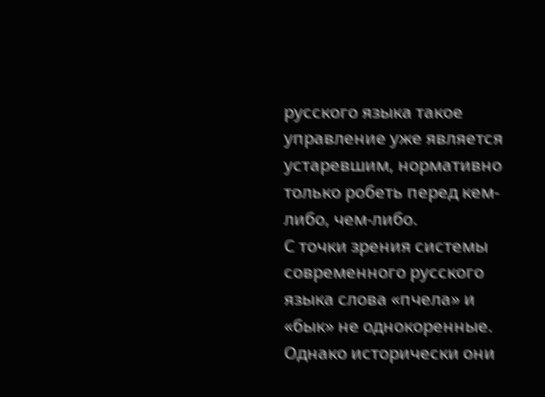русского языка такое управление уже является устаревшим, нормативно только робеть перед кем-либо, чем-либо.
С точки зрения системы современного русского языка слова «пчела» и «бык» не однокоренные. Однако исторически они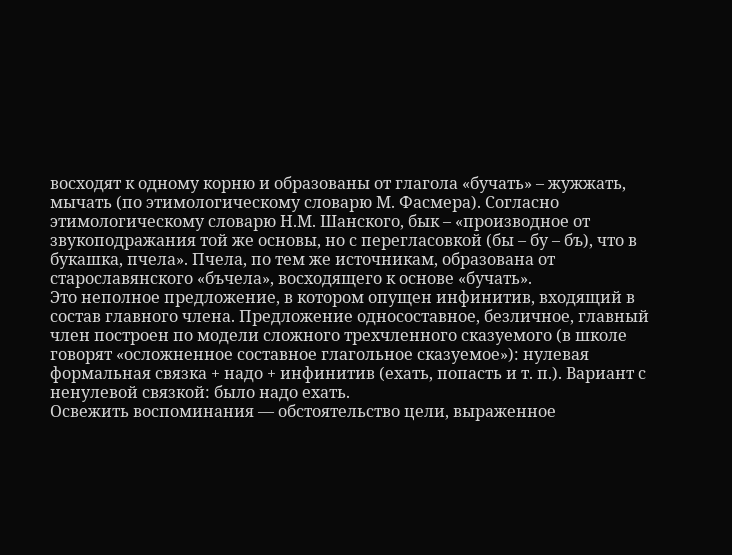восходят к одному корню и образованы от глагола «бучать» – жужжать, мычать (по этимологическому словарю М. Фасмера). Согласно этимологическому словарю Н.М. Шанского, бык – «производное от звукоподражания той же основы, но с перегласовкой (бы – бу – бъ), что в букашка, пчела». Пчела, по тем же источникам, образована от старославянского «бъчела», восходящего к основе «бучать».
Это неполное предложение, в котором опущен инфинитив, входящий в состав главного члена. Предложение односоставное, безличное, главный член построен по модели сложного трехчленного сказуемого (в школе говорят «осложненное составное глагольное сказуемое»): нулевая формальная связка + надо + инфинитив (ехать, попасть и т. п.). Вариант с ненулевой связкой: было надо ехать.
Освежить воспоминания — обстоятельство цели, выраженное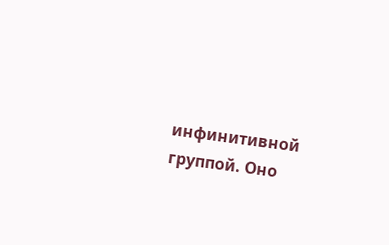инфинитивной группой. Оно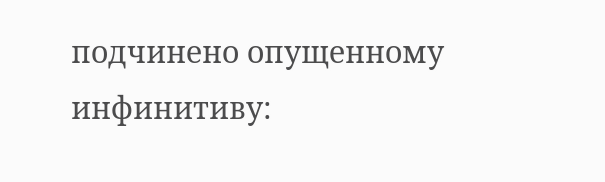подчинено опущенному инфинитиву: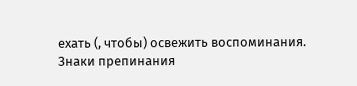ехать (, чтобы) освежить воспоминания.
Знаки препинания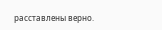расставлены верно.